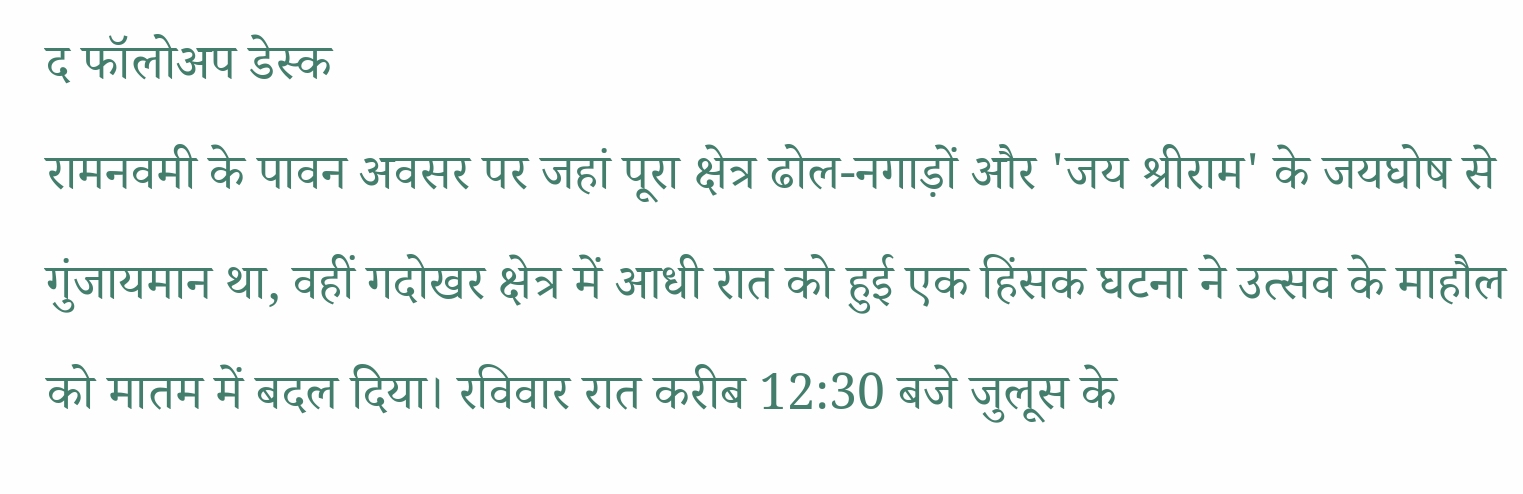द फॉलोअप डेस्क
रामनवमी के पावन अवसर पर जहां पूरा क्षेत्र ढोल-नगाड़ों और 'जय श्रीराम' के जयघोष से गुंजायमान था, वहीं गदोखर क्षेत्र में आधी रात को हुई एक हिंसक घटना ने उत्सव के माहौल को मातम में बदल दिया। रविवार रात करीब 12:30 बजे जुलूस के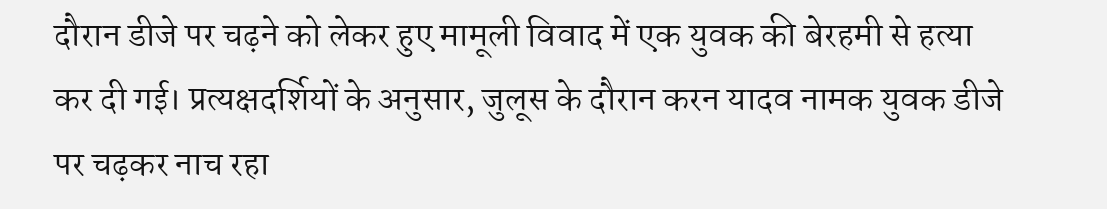दौरान डीजे पर चढ़ने को लेकर हुए मामूली विवाद में एक युवक की बेरहमी से हत्या कर दी गई। प्रत्यक्षदर्शियों के अनुसार, जुलूस के दौरान करन यादव नामक युवक डीजे पर चढ़कर नाच रहा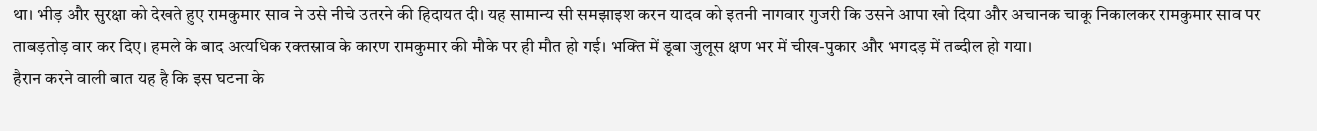था। भीड़ और सुरक्षा को देखते हुए रामकुमार साव ने उसे नीचे उतरने की हिदायत दी। यह सामान्य सी समझाइश करन यादव को इतनी नागवार गुजरी कि उसने आपा खो दिया और अचानक चाकू निकालकर रामकुमार साव पर ताबड़तोड़ वार कर दिए। हमले के बाद अत्यधिक रक्तस्राव के कारण रामकुमार की मौके पर ही मौत हो गई। भक्ति में डूबा जुलूस क्षण भर में चीख-पुकार और भगदड़ में तब्दील हो गया।
हैरान करने वाली बात यह है कि इस घटना के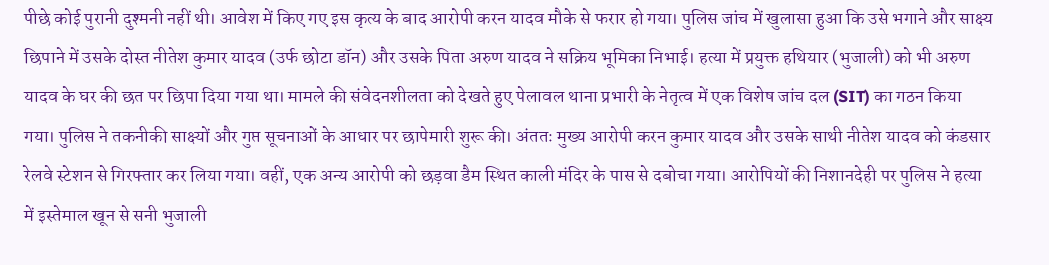पीछे कोई पुरानी दुश्मनी नहीं थी। आवेश में किए गए इस कृत्य के बाद आरोपी करन यादव मौके से फरार हो गया। पुलिस जांच में खुलासा हुआ कि उसे भगाने और साक्ष्य छिपाने में उसके दोस्त नीतेश कुमार यादव (उर्फ छोटा डॉन) और उसके पिता अरुण यादव ने सक्रिय भूमिका निभाई। हत्या में प्रयुक्त हथियार (भुजाली) को भी अरुण यादव के घर की छत पर छिपा दिया गया था। मामले की संवेदनशीलता को देखते हुए पेलावल थाना प्रभारी के नेतृत्व में एक विशेष जांच दल (SIT) का गठन किया गया। पुलिस ने तकनीकी साक्ष्यों और गुप्त सूचनाओं के आधार पर छापेमारी शुरू की। अंततः मुख्य आरोपी करन कुमार यादव और उसके साथी नीतेश यादव को कंडसार रेलवे स्टेशन से गिरफ्तार कर लिया गया। वहीं, एक अन्य आरोपी को छड़वा डैम स्थित काली मंदिर के पास से दबोचा गया। आरोपियों की निशानदेही पर पुलिस ने हत्या में इस्तेमाल खून से सनी भुजाली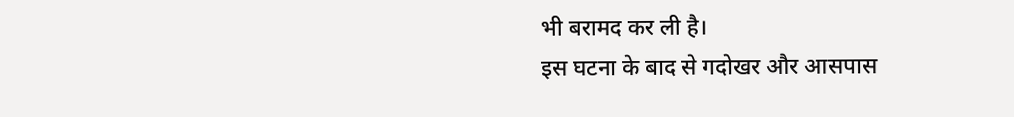भी बरामद कर ली है।
इस घटना के बाद से गदोखर और आसपास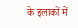के इलाकों में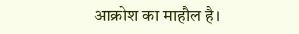आक्रोश का माहौल है।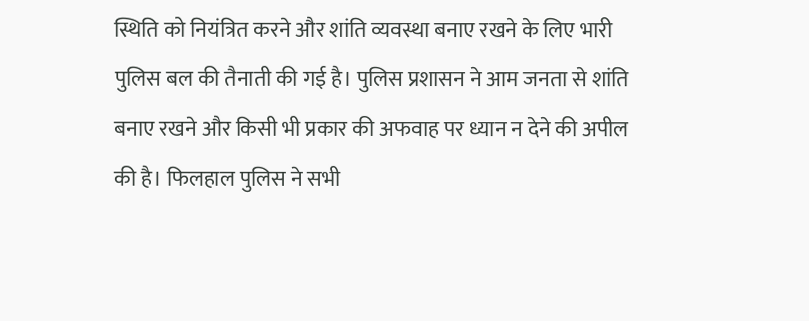स्थिति को नियंत्रित करने और शांति व्यवस्था बनाए रखने के लिए भारी पुलिस बल की तैनाती की गई है। पुलिस प्रशासन ने आम जनता से शांति बनाए रखने और किसी भी प्रकार की अफवाह पर ध्यान न देने की अपील की है। फिलहाल पुलिस ने सभी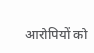आरोपियों को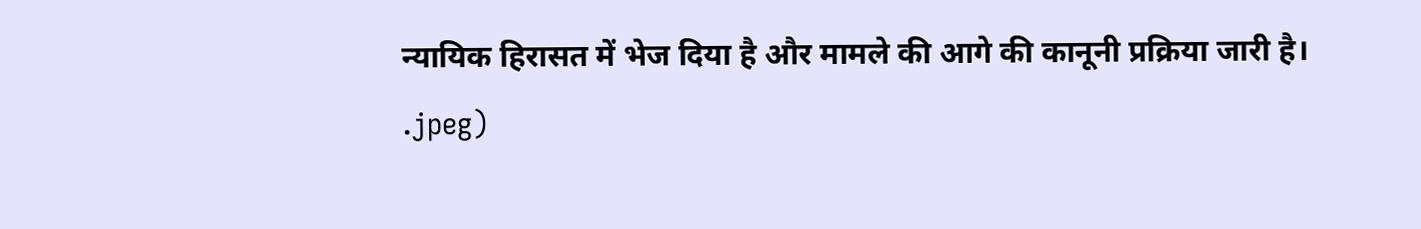न्यायिक हिरासत में भेज दिया है और मामले की आगे की कानूनी प्रक्रिया जारी है।
.jpeg)